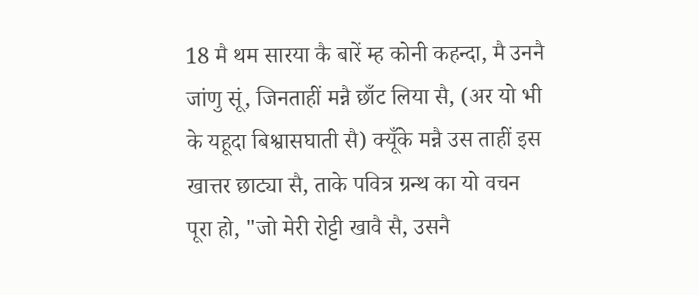18 मै थम सारया कै बारें म्ह कोनी कहन्दा, मै उननै जांणु सूं, जिनताहीं मन्नै छाँट लिया सै, (अर यो भी के यहूदा बिश्वासघाती सै) क्यूँके मन्नै उस ताहीं इस खात्तर छाट्या सै, ताके पवित्र ग्रन्थ का यो वचन पूरा हो, "जो मेरी रोट्टी खावै सै, उसनै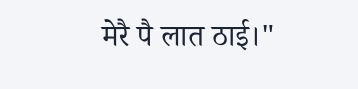मेरै पै लात ठाई।"